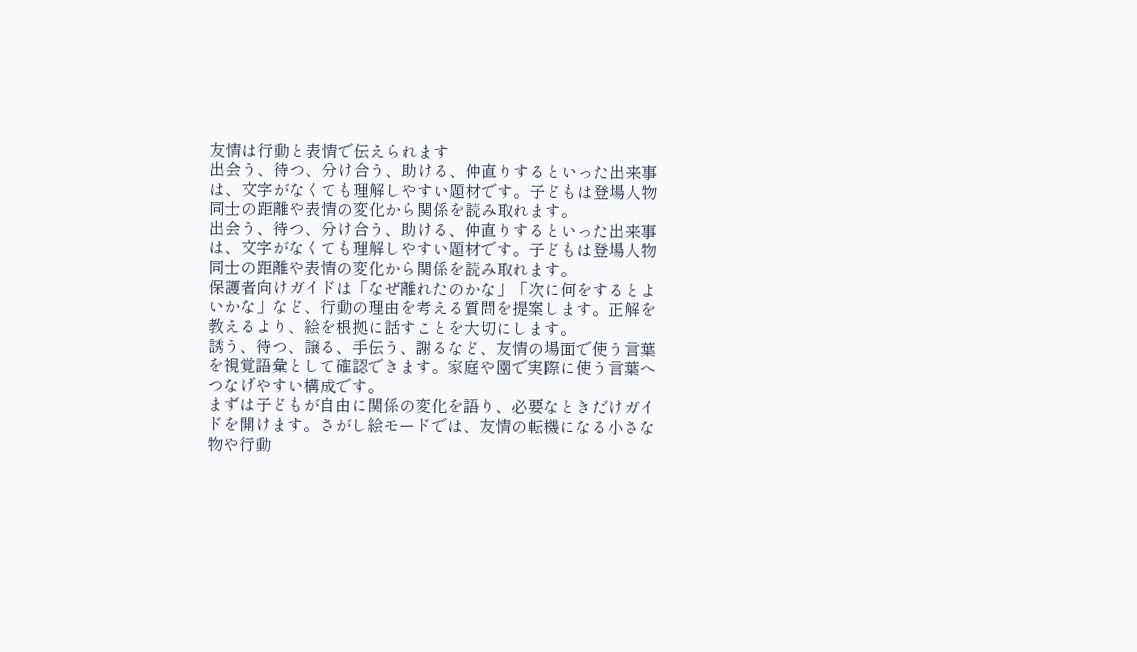友情は行動と表情で伝えられます
出会う、待つ、分け合う、助ける、仲直りするといった出来事は、文字がなくても理解しやすい題材です。子どもは登場人物同士の距離や表情の変化から関係を読み取れます。
出会う、待つ、分け合う、助ける、仲直りするといった出来事は、文字がなくても理解しやすい題材です。子どもは登場人物同士の距離や表情の変化から関係を読み取れます。
保護者向けガイドは「なぜ離れたのかな」「次に何をするとよいかな」など、行動の理由を考える質問を提案します。正解を教えるより、絵を根拠に話すことを大切にします。
誘う、待つ、譲る、手伝う、謝るなど、友情の場面で使う言葉を視覚語彙として確認できます。家庭や園で実際に使う言葉へつなげやすい構成です。
まずは子どもが自由に関係の変化を語り、必要なときだけガイドを開けます。さがし絵モードでは、友情の転機になる小さな物や行動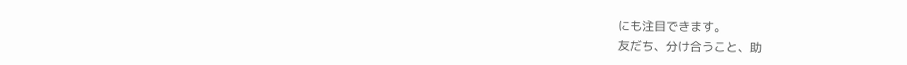にも注目できます。
友だち、分け合うこと、助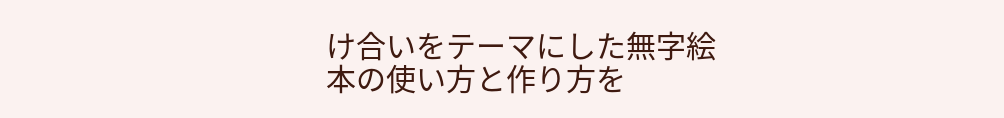け合いをテーマにした無字絵本の使い方と作り方を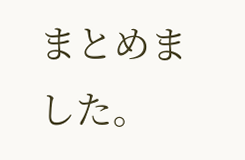まとめました。